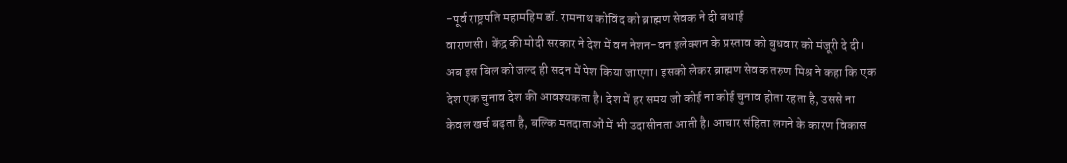-पूर्व राष्ट्रपति महामहिम डॉ. रामनाथ कोविंद को ब्राह्मण सेवक ने दी बधाई
वाराणसी। केंद्र की मोदी सरकार ने देश में वन नेशन-वन इलेक्शन के प्रस्ताव को बुधवार को मंजूरी दे दी। अब इस बिल को जल्द ही सदन में पेश किया जाएगा। इसको लेकर ब्राह्मण सेवक तरुण मिश्र ने कहा कि एक देश एक चुनाव देश की आवश्यकता है। देश में हर समय जो कोई ना कोई चुनाव होता रहता है, उससे ना केवल खर्च बढ़ता है, बल्कि मतदाताओं में भी उदासीनता आती है। आचार संहिता लगने के कारण विकास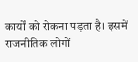कार्यों को रोकना पड़ता है। इसमें राजनीतिक लोगों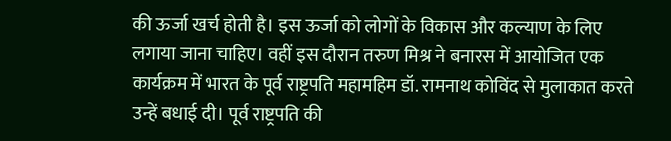की ऊर्जा खर्च होती है। इस ऊर्जा को लोगों के विकास और कल्याण के लिए लगाया जाना चाहिए। वहीं इस दौरान तरुण मिश्र ने बनारस में आयोजित एक कार्यक्रम में भारत के पूर्व राष्ट्रपति महामहिम डॉ. रामनाथ कोविंद से मुलाकात करते उन्हें बधाई दी। पूर्व राष्ट्रपति की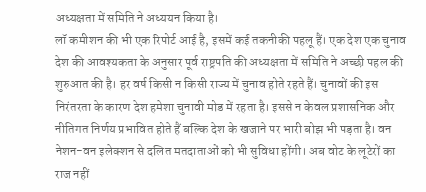अध्यक्षता में समिति ने अध्ययन किया है।
लॉ कमीशन की भी एक रिपोर्ट आई है, इसमें कई तकनीकी पहलू हैं। एक देश एक चुनाव देश की आवश्यकता के अनुसार पूर्व राष्ट्रपति की अध्यक्षता में समिति ने अच्छी पहल की शुरुआत की है। हर वर्ष किसी न किसी राज्य में चुनाव होते रहते हैं। चुनावों की इस निरंतरता के कारण देश हमेशा चुनावी मोड में रहता है। इससे न केवल प्रशासनिक और नीतिगत निर्णय प्रभावित होते हैं बल्कि देश के खजाने पर भारी बोझ भी पड़ता है। वन नेशन-वन इलेक्शन से दलित मतदाताओं को भी सुविधा होंगी। अब वोट के लूटेरों का राज नहीं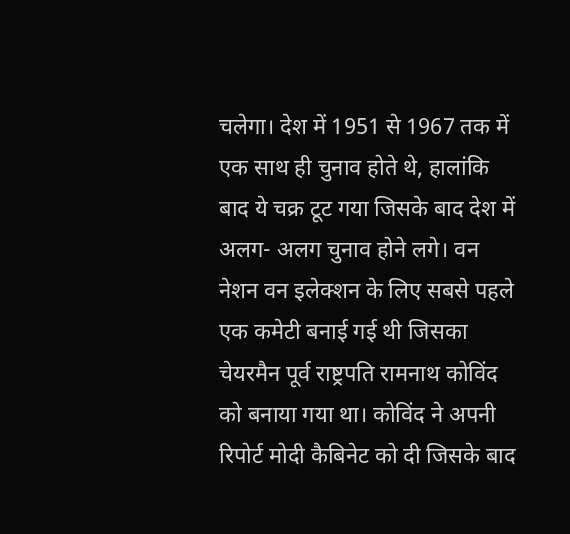चलेगा। देश में 1951 से 1967 तक में एक साथ ही चुनाव होते थे, हालांकि बाद ये चक्र टूट गया जिसके बाद देश में अलग- अलग चुनाव होने लगे। वन नेशन वन इलेक्शन के लिए सबसे पहले एक कमेटी बनाई गई थी जिसका चेयरमैन पूर्व राष्ट्रपति रामनाथ कोविंद को बनाया गया था। कोविंद ने अपनी रिपोर्ट मोदी कैबिनेट को दी जिसके बाद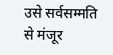उसे सर्वसम्मति से मंजूर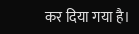कर दिया गया है।